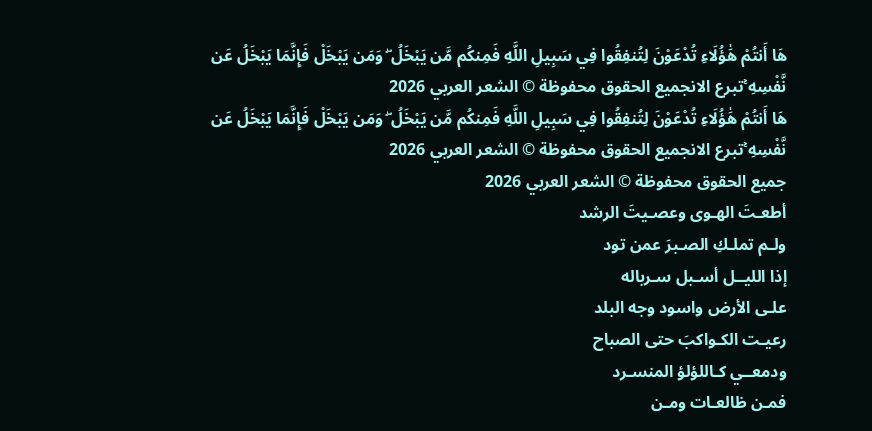هَا أَنتُمْ هَٰؤُلَاءِ تُدْعَوْنَ لِتُنفِقُوا فِي سَبِيلِ اللَّهِ فَمِنكُم مَّن يَبْخَلُ ۖ وَمَن يَبْخَلْ فَإِنَّمَا يَبْخَلُ عَن نَّفْسِهِ ۚتبرع الانجميع الحقوق محفوظة © الشعر العربي 2026
هَا أَنتُمْ هَٰؤُلَاءِ تُدْعَوْنَ لِتُنفِقُوا فِي سَبِيلِ اللَّهِ فَمِنكُم مَّن يَبْخَلُ ۖ وَمَن يَبْخَلْ فَإِنَّمَا يَبْخَلُ عَن نَّفْسِهِ ۚتبرع الانجميع الحقوق محفوظة © الشعر العربي 2026
جميع الحقوق محفوظة © الشعر العربي 2026
أطعـتَ الهـوى وعصـيتَ الرشد
ولـم تملـكِ الصـبرَ عمن تود
إذا الليــل أسـبل سـرباله
علـى الأرض واسود وجه البلد
رعيـت الكـواكبَ حتى الصباح
ودمعــي كـاللؤلؤ المنسـرد
فمـن ظالعـات ومـن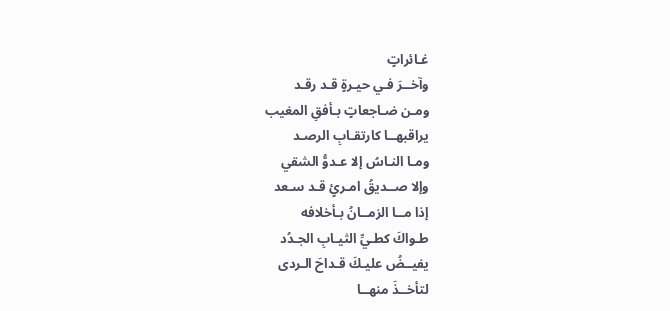غـائراتٍ
وآخــرَ فـي حيـرةٍ قـد رقـد
ومـن ضـاجعاتٍ بـأفقِ المغيب
يراقبهــا كارتقـابِ الرصـد
ومـا النـاسُ إلا عـدوُّ الشقي
وإلا صــديقُ امـرئٍ قـد سـعد
إذا مــا الزمــانُ بـأخلافه
طـواكَ كطـيِّ الثيـابِ الجـدُد
يفيــضُ عليـكَ قـداحَ الـردى
لتأخــذَ منهــا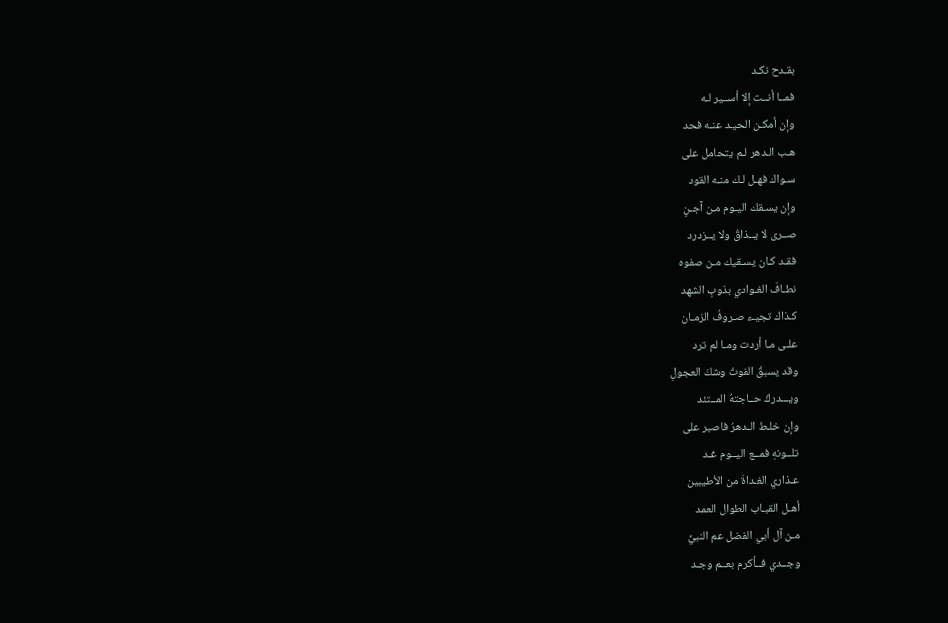بقـدح نكـد
فمــا أنــت إلا أســير لـه
وإن أمكـن الحيـد عنـه فحد
هـب الـدهر لـم يتحامل على
سـواك فهـل لـك منـه القود
وإن يسـقك اليـوم مـن آجـنٍ
صــرى لا يــذاقُ ولا يــزدرد
فقـد كـان يسـقيك مـن صفوه
نطـافَ الغـوادي بذوبِ الشهد
كـذاك تجيـء صـروفُ الزمـان
علـى مـا أردت ومـا لم ترد
وقد يسبقُ الفوتُ وشكَ العجولِ
ويـــدركُ حــاجتهُ المــتئد
وإن خلـط الـدهرُ فاصبر على
تلــونهِ فمــع اليــوم غـد
عـذاري الغـداةَ من الأطيبين
أهـل القبـاب الطوال العمد
مـن آل أبي الفضل عم النبيِّ
وجــدي فــأكرم بعــم وجـد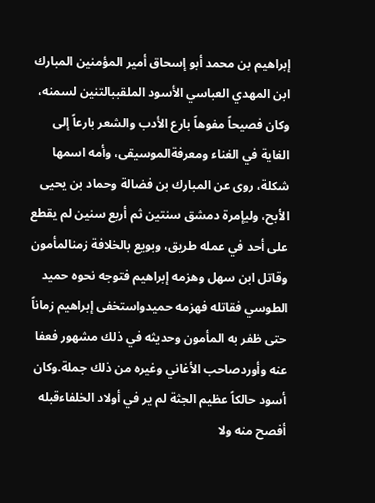إبراهيم بن محمد أبو إسحاق أمير المؤمنين المبارك ابن المهدي العباسي الأسود الملقببالتنين لسمنه، وكان فصيحاً مفوهاً بارع الأدب والشعر بارعاً إلى الغاية في الغناء ومعرفةالموسيقى، وأمه اسمها شكلة، روى عن المبارك بن فضالة وحماد بن يحيى الأبح، وليإمرة دمشق سنتين ثم أربع سنين لم يقطع على أحد في عمله طريق، وبويع بالخلافة زمنالمأمون وقاتل ابن سهل وهزمه إبراهيم فتوجه نحوه حميد الطوسي فقاتله فهزمه حميدواستخفى إبراهيم زماناً حتى ظفر به المأمون وحديثه في ذلك مشهور فعفا عنه وأوردصاحب الأغاني وغيره من ذلك جملة.وكان أسود حالكاً عظيم الجثة لم ير في أولاد الخلفاءقبله أفصح منه ولا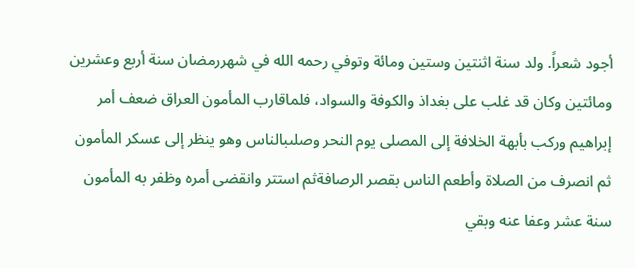أجود شعراً. ولد سنة اثنتين وستين ومائة وتوفي رحمه الله في شهررمضان سنة أربع وعشرين ومائتين وكان قد غلب على بغداذ والكوفة والسواد، فلماقارب المأمون العراق ضعف أمر إبراهيم وركب بأبهة الخلافة إلى المصلى يوم النحر وصلىبالناس وهو ينظر إلى عسكر المأمون ثم انصرف من الصلاة وأطعم الناس بقصر الرصافةثم استتر وانقضى أمره وظفر به المأمون سنة عشر وعفا عنه وبقي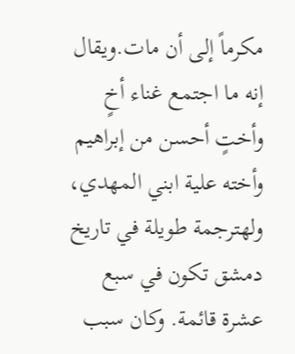مكرماً إلى أن مات.ويقال إنه ما اجتمع غناء أخٍ وأختٍ أحسن من إبراهيم وأخته علية ابني المهدي، ولهترجمة طويلة في تاريخ دمشق تكون في سبع عشرة قائمة. وكان سبب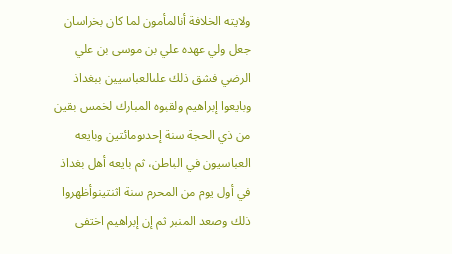ولايته الخلافة أنالمأمون لما كان بخراسان جعل ولي عهده علي بن موسى بن علي الرضي فشق ذلك علىالعباسيين ببغداذ وبايعوا إبراهيم ولقبوه المبارك لخمس بقين من ذي الحجة سنة إحدىومائتين وبايعه العباسيون في الباطن، ثم بايعه أهل بغداذ في أول يوم من المحرم سنة اثنتينوأظهروا ذلك وصعد المنبر ثم إن إبراهيم اختفى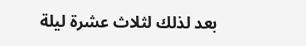بعد لذلك لثلاث عشرة ليلة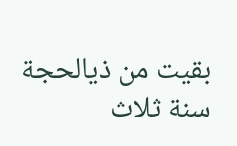بقيت من ذيالحجة سنة ثلاث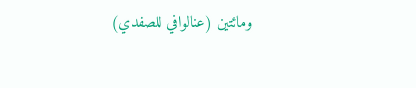ومائتين (عنالوافي للصفدي)